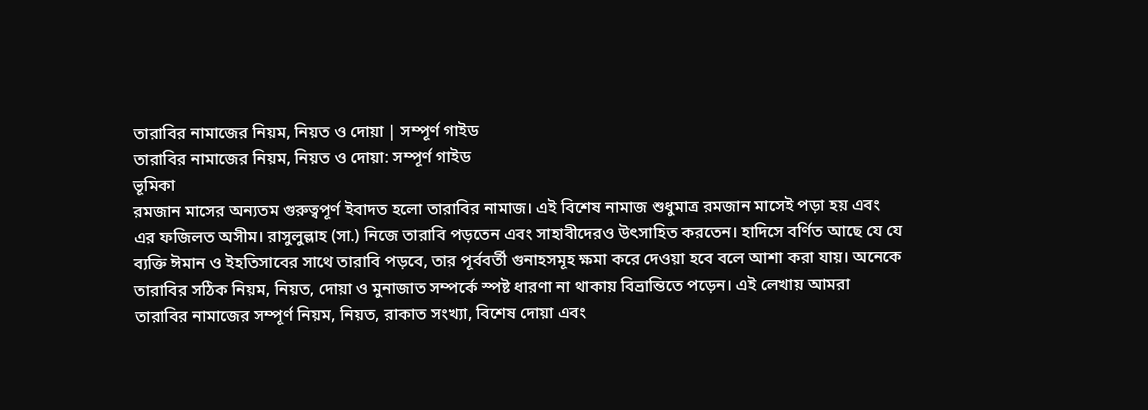তারাবির নামাজের নিয়ম, নিয়ত ও দোয়া | সম্পূর্ণ গাইড
তারাবির নামাজের নিয়ম, নিয়ত ও দোয়া: সম্পূর্ণ গাইড
ভূমিকা
রমজান মাসের অন্যতম গুরুত্বপূর্ণ ইবাদত হলো তারাবির নামাজ। এই বিশেষ নামাজ শুধুমাত্র রমজান মাসেই পড়া হয় এবং এর ফজিলত অসীম। রাসুলুল্লাহ (সা.) নিজে তারাবি পড়তেন এবং সাহাবীদেরও উৎসাহিত করতেন। হাদিসে বর্ণিত আছে যে যে ব্যক্তি ঈমান ও ইহতিসাবের সাথে তারাবি পড়বে, তার পূর্ববর্তী গুনাহসমূহ ক্ষমা করে দেওয়া হবে বলে আশা করা যায়। অনেকে তারাবির সঠিক নিয়ম, নিয়ত, দোয়া ও মুনাজাত সম্পর্কে স্পষ্ট ধারণা না থাকায় বিভ্রান্তিতে পড়েন। এই লেখায় আমরা তারাবির নামাজের সম্পূর্ণ নিয়ম, নিয়ত, রাকাত সংখ্যা, বিশেষ দোয়া এবং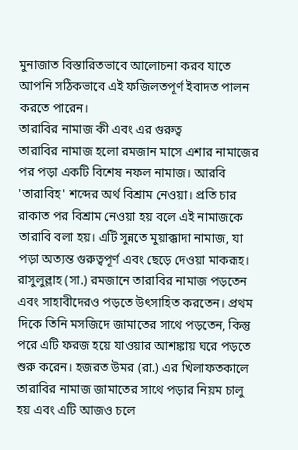মুনাজাত বিস্তারিতভাবে আলোচনা করব যাতে আপনি সঠিকভাবে এই ফজিলতপূর্ণ ইবাদত পালন করতে পারেন।
তারাবির নামাজ কী এবং এর গুরুত্ব
তারাবির নামাজ হলো রমজান মাসে এশার নামাজের পর পড়া একটি বিশেষ নফল নামাজ। আরবি 'তারাবিহ' শব্দের অর্থ বিশ্রাম নেওয়া। প্রতি চার রাকাত পর বিশ্রাম নেওয়া হয় বলে এই নামাজকে তারাবি বলা হয়। এটি সুন্নতে মুয়াক্কাদা নামাজ, যা পড়া অত্যন্ত গুরুত্বপূর্ণ এবং ছেড়ে দেওয়া মাকরূহ।
রাসুলুল্লাহ (সা.) রমজানে তারাবির নামাজ পড়তেন এবং সাহাবীদেরও পড়তে উৎসাহিত করতেন। প্রথম দিকে তিনি মসজিদে জামাতের সাথে পড়তেন, কিন্তু পরে এটি ফরজ হয়ে যাওয়ার আশঙ্কায় ঘরে পড়তে শুরু করেন। হজরত উমর (রা.) এর খিলাফতকালে তারাবির নামাজ জামাতের সাথে পড়ার নিয়ম চালু হয় এবং এটি আজও চলে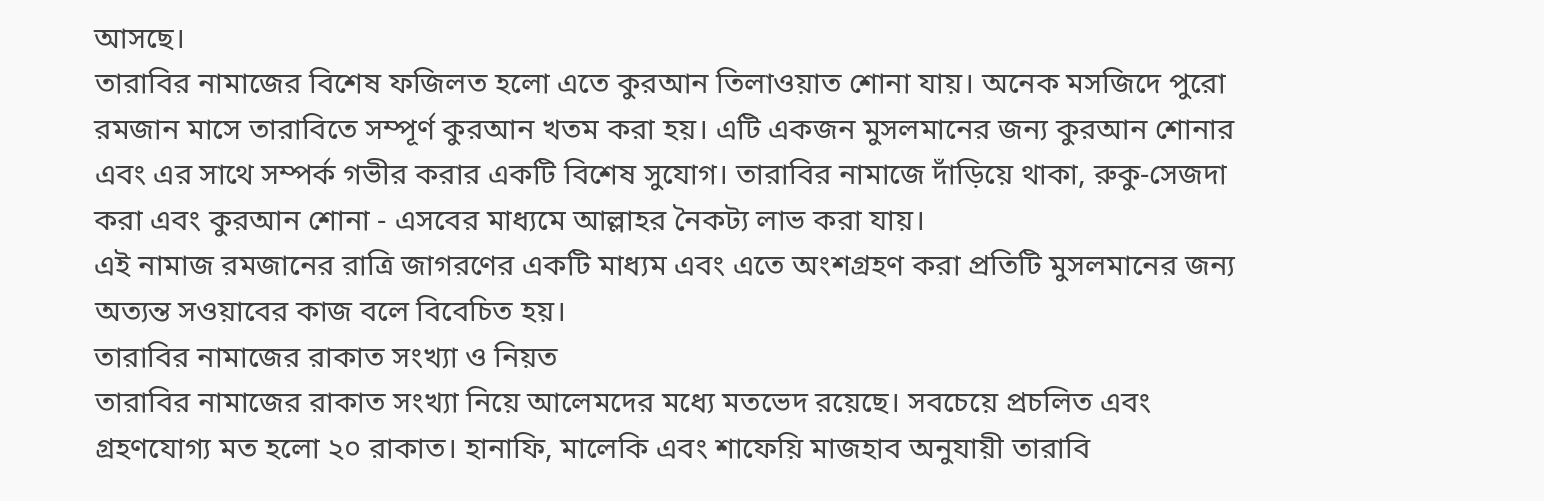আসছে।
তারাবির নামাজের বিশেষ ফজিলত হলো এতে কুরআন তিলাওয়াত শোনা যায়। অনেক মসজিদে পুরো রমজান মাসে তারাবিতে সম্পূর্ণ কুরআন খতম করা হয়। এটি একজন মুসলমানের জন্য কুরআন শোনার এবং এর সাথে সম্পর্ক গভীর করার একটি বিশেষ সুযোগ। তারাবির নামাজে দাঁড়িয়ে থাকা, রুকু-সেজদা করা এবং কুরআন শোনা - এসবের মাধ্যমে আল্লাহর নৈকট্য লাভ করা যায়।
এই নামাজ রমজানের রাত্রি জাগরণের একটি মাধ্যম এবং এতে অংশগ্রহণ করা প্রতিটি মুসলমানের জন্য অত্যন্ত সওয়াবের কাজ বলে বিবেচিত হয়।
তারাবির নামাজের রাকাত সংখ্যা ও নিয়ত
তারাবির নামাজের রাকাত সংখ্যা নিয়ে আলেমদের মধ্যে মতভেদ রয়েছে। সবচেয়ে প্রচলিত এবং গ্রহণযোগ্য মত হলো ২০ রাকাত। হানাফি, মালেকি এবং শাফেয়ি মাজহাব অনুযায়ী তারাবি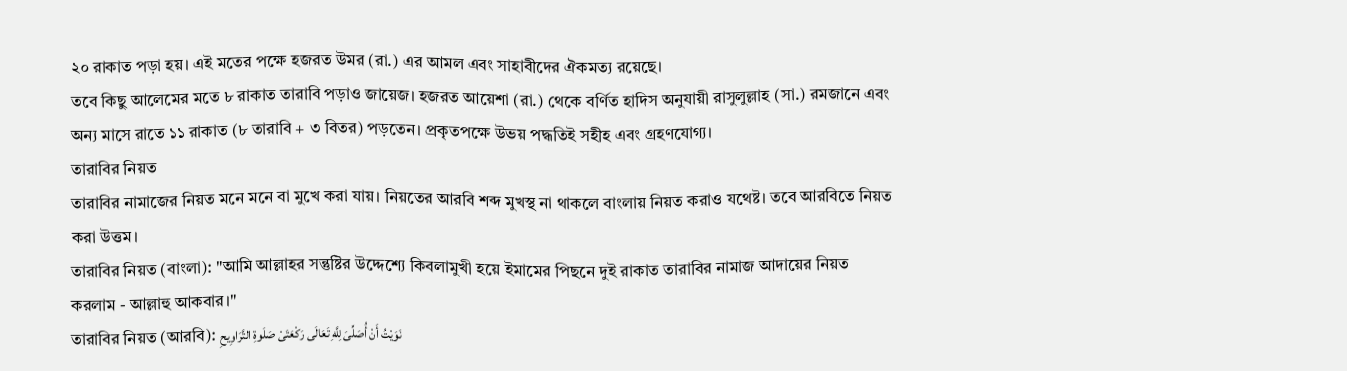২০ রাকাত পড়া হয়। এই মতের পক্ষে হজরত উমর (রা.) এর আমল এবং সাহাবীদের ঐকমত্য রয়েছে।
তবে কিছু আলেমের মতে ৮ রাকাত তারাবি পড়াও জায়েজ। হজরত আয়েশা (রা.) থেকে বর্ণিত হাদিস অনুযায়ী রাসুলুল্লাহ (সা.) রমজানে এবং অন্য মাসে রাতে ১১ রাকাত (৮ তারাবি + ৩ বিতর) পড়তেন। প্রকৃতপক্ষে উভয় পদ্ধতিই সহীহ এবং গ্রহণযোগ্য।
তারাবির নিয়ত
তারাবির নামাজের নিয়ত মনে মনে বা মুখে করা যায়। নিয়তের আরবি শব্দ মুখস্থ না থাকলে বাংলায় নিয়ত করাও যথেষ্ট। তবে আরবিতে নিয়ত করা উত্তম।
তারাবির নিয়ত (বাংলা): "আমি আল্লাহর সন্তুষ্টির উদ্দেশ্যে কিবলামুখী হয়ে ইমামের পিছনে দুই রাকাত তারাবির নামাজ আদায়ের নিয়ত করলাম - আল্লাহু আকবার।"
তারাবির নিয়ত (আরবি): نَوَيْتُ أَنْ أُصَلِّىَ لِلَّهِ تَعَالَى رَكْعَتَىْ صَلَوةِ التَّرَاوِيحِ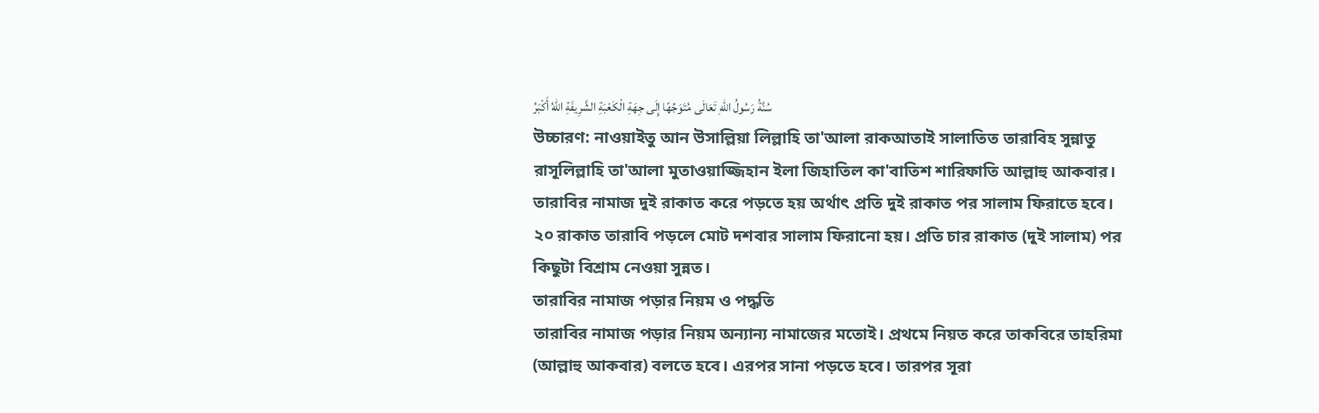سُنَّةُ رَسُولُ اللهِ تَعَالَى مُتَوَجِّهًا إِلَى جِهَةِ الْكَعْبَةِ الشَّرِيفَةِ اللهُ أَكْبَرُ
উচ্চারণ: নাওয়াইতু আন উসাল্লিয়া লিল্লাহি তা'আলা রাকআতাই সালাতিত তারাবিহ সুন্নাতু রাসূলিল্লাহি তা'আলা মুতাওয়াজ্জিহান ইলা জিহাতিল কা'বাতিশ শারিফাতি আল্লাহু আকবার।
তারাবির নামাজ দুই রাকাত করে পড়তে হয় অর্থাৎ প্রতি দুই রাকাত পর সালাম ফিরাতে হবে। ২০ রাকাত তারাবি পড়লে মোট দশবার সালাম ফিরানো হয়। প্রতি চার রাকাত (দুই সালাম) পর কিছুটা বিশ্রাম নেওয়া সুন্নত।
তারাবির নামাজ পড়ার নিয়ম ও পদ্ধতি
তারাবির নামাজ পড়ার নিয়ম অন্যান্য নামাজের মতোই। প্রথমে নিয়ত করে তাকবিরে তাহরিমা (আল্লাহু আকবার) বলতে হবে। এরপর সানা পড়তে হবে। তারপর সূরা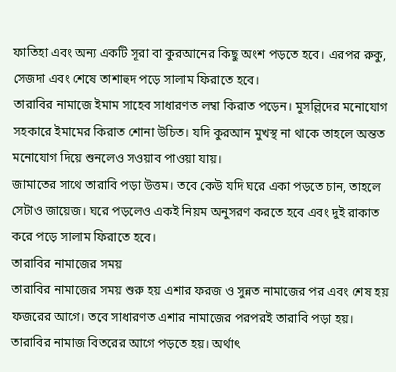ফাতিহা এবং অন্য একটি সূরা বা কুরআনের কিছু অংশ পড়তে হবে। এরপর রুকু, সেজদা এবং শেষে তাশাহুদ পড়ে সালাম ফিরাতে হবে।
তারাবির নামাজে ইমাম সাহেব সাধারণত লম্বা কিরাত পড়েন। মুসল্লিদের মনোযোগ সহকারে ইমামের কিরাত শোনা উচিত। যদি কুরআন মুখস্থ না থাকে তাহলে অন্তত মনোযোগ দিয়ে শুনলেও সওয়াব পাওয়া যায়।
জামাতের সাথে তারাবি পড়া উত্তম। তবে কেউ যদি ঘরে একা পড়তে চান, তাহলে সেটাও জায়েজ। ঘরে পড়লেও একই নিয়ম অনুসরণ করতে হবে এবং দুই রাকাত করে পড়ে সালাম ফিরাতে হবে।
তারাবির নামাজের সময়
তারাবির নামাজের সময় শুরু হয় এশার ফরজ ও সুন্নত নামাজের পর এবং শেষ হয় ফজরের আগে। তবে সাধারণত এশার নামাজের পরপরই তারাবি পড়া হয়। তারাবির নামাজ বিতরের আগে পড়তে হয়। অর্থাৎ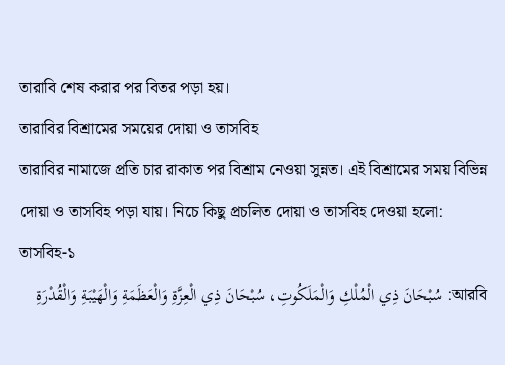তারাবি শেষ করার পর বিতর পড়া হয়।
তারাবির বিশ্রামের সময়ের দোয়া ও তাসবিহ
তারাবির নামাজে প্রতি চার রাকাত পর বিশ্রাম নেওয়া সুন্নত। এই বিশ্রামের সময় বিভিন্ন দোয়া ও তাসবিহ পড়া যায়। নিচে কিছু প্রচলিত দোয়া ও তাসবিহ দেওয়া হলো:
তাসবিহ-১
আরবি: سُبْحَانَ ذِي الْمُلْكِ وَالْمَلَكُوتِ، سُبْحَانَ ذِي الْعِزَّةِ وَالْعَظَمَةِ وَالْهَيْبَةِ وَالْقُدْرَةِ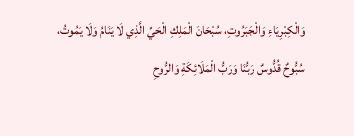وَالْكِبْرِيَاءِ وَالْجَبَرُوتِ، سُبْحَانَ الْمَلِكِ الْحَيِّ الَّذِي لَا يَنَامُ وَلَا يَمُوتُ، سُبُّوحٌ قُدُّوسٌ رَبُّنَا وَرَبُّ الْمَلَائِكَةِ وَالرُّوحِ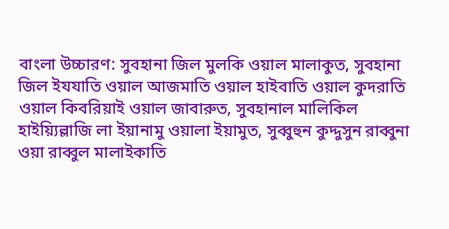বাংলা উচ্চারণ: সুবহানা জিল মুলকি ওয়াল মালাকুত, সুবহানা জিল ইযযাতি ওয়াল আজমাতি ওয়াল হাইবাতি ওয়াল কুদরাতি ওয়াল কিবরিয়াই ওয়াল জাবারুত, সুবহানাল মালিকিল হাইয়্যিল্লাজি লা ইয়ানামু ওয়ালা ইয়ামুত, সুব্বুহুন কুদ্দুসুন রাব্বুনা ওয়া রাব্বুল মালাইকাতি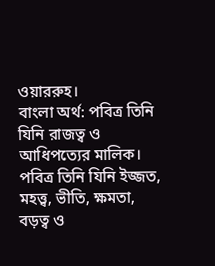ওয়াররুহ।
বাংলা অর্থ: পবিত্র তিনি যিনি রাজত্ব ও আধিপত্যের মালিক। পবিত্র তিনি যিনি ইজ্জত, মহত্ত্ব, ভীতি, ক্ষমতা, বড়ত্ব ও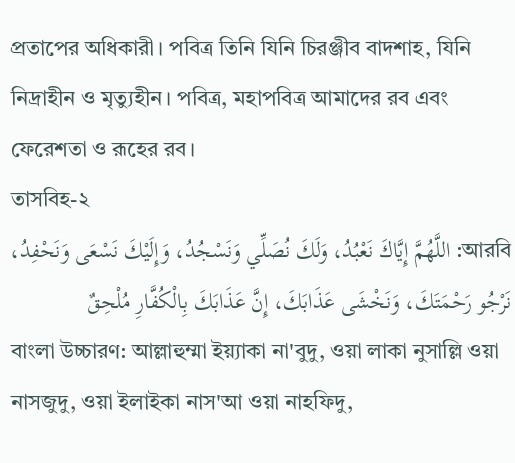প্রতাপের অধিকারী। পবিত্র তিনি যিনি চিরঞ্জীব বাদশাহ, যিনি নিদ্রাহীন ও মৃত্যুহীন। পবিত্র, মহাপবিত্র আমাদের রব এবং ফেরেশতা ও রূহের রব।
তাসবিহ-২
আরবি: اللَّهُمَّ إِيَّاكَ نَعْبُدُ، وَلَكَ نُصَلِّي وَنَسْجُدُ، وَإِلَيْكَ نَسْعَى وَنَحْفِدُ، نَرْجُو رَحْمَتَكَ، وَنَخْشَى عَذَابَكَ، إِنَّ عَذَابَكَ بِالْكُفَّارِ مُلْحِقٌ
বাংলা উচ্চারণ: আল্লাহুম্মা ইয়্যাকা না'বুদু, ওয়া লাকা নুসাল্লি ওয়া নাসজুদু, ওয়া ইলাইকা নাস'আ ওয়া নাহফিদু,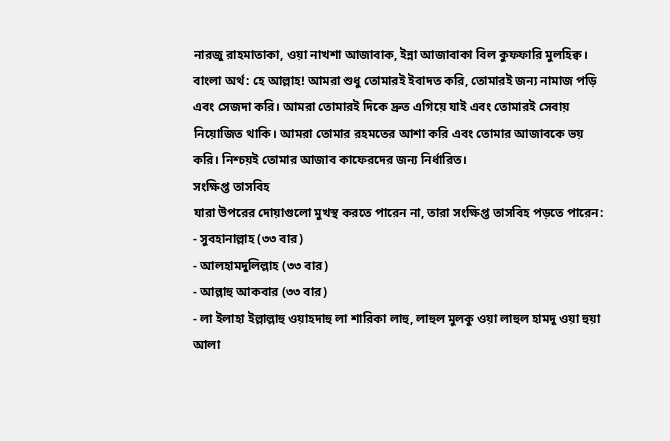নারজু রাহমাতাকা, ওয়া নাখশা আজাবাক, ইন্না আজাবাকা বিল কুফফারি মুলহিক্ব।
বাংলা অর্থ: হে আল্লাহ! আমরা শুধু তোমারই ইবাদত করি, তোমারই জন্য নামাজ পড়ি এবং সেজদা করি। আমরা তোমারই দিকে দ্রুত এগিয়ে যাই এবং তোমারই সেবায় নিয়োজিত থাকি। আমরা তোমার রহমতের আশা করি এবং তোমার আজাবকে ভয় করি। নিশ্চয়ই তোমার আজাব কাফেরদের জন্য নির্ধারিত।
সংক্ষিপ্ত তাসবিহ
যারা উপরের দোয়াগুলো মুখস্থ করতে পারেন না, তারা সংক্ষিপ্ত তাসবিহ পড়তে পারেন:
- সুবহানাল্লাহ (৩৩ বার)
- আলহামদুলিল্লাহ (৩৩ বার)
- আল্লাহু আকবার (৩৩ বার)
- লা ইলাহা ইল্লাল্লাহু ওয়াহদাহু লা শারিকা লাহু, লাহুল মুলকু ওয়া লাহুল হামদু ওয়া হুয়া আলা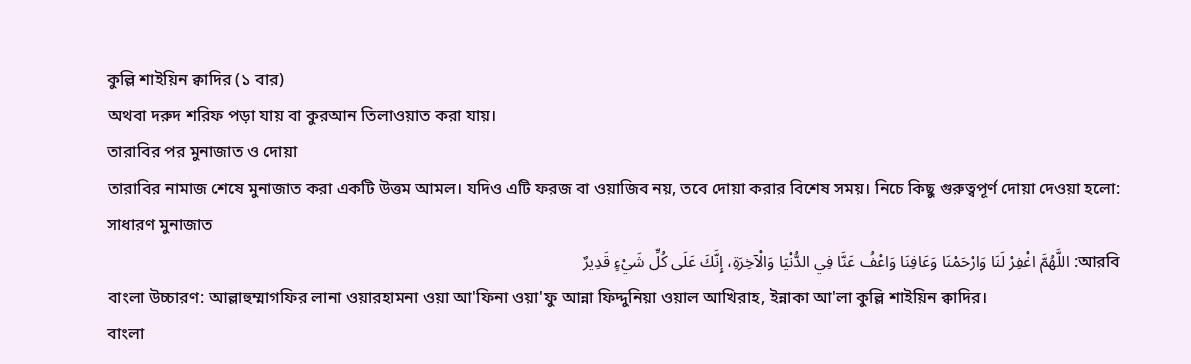কুল্লি শাইয়িন ক্বাদির (১ বার)
অথবা দরুদ শরিফ পড়া যায় বা কুরআন তিলাওয়াত করা যায়।
তারাবির পর মুনাজাত ও দোয়া
তারাবির নামাজ শেষে মুনাজাত করা একটি উত্তম আমল। যদিও এটি ফরজ বা ওয়াজিব নয়, তবে দোয়া করার বিশেষ সময়। নিচে কিছু গুরুত্বপূর্ণ দোয়া দেওয়া হলো:
সাধারণ মুনাজাত
আরবি: اللَّهُمَّ اغْفِرْ لَنَا وَارْحَمْنَا وَعَافِنَا وَاعْفُ عَنَّا فِي الدُّنْيَا وَالْآخِرَةِ، إِنَّكَ عَلَى كُلِّ شَيْءٍ قَدِيرٌ
বাংলা উচ্চারণ: আল্লাহুম্মাগফির লানা ওয়ারহামনা ওয়া আ'ফিনা ওয়া'ফু আন্না ফিদ্দুনিয়া ওয়াল আখিরাহ, ইন্নাকা আ'লা কুল্লি শাইয়িন ক্বাদির।
বাংলা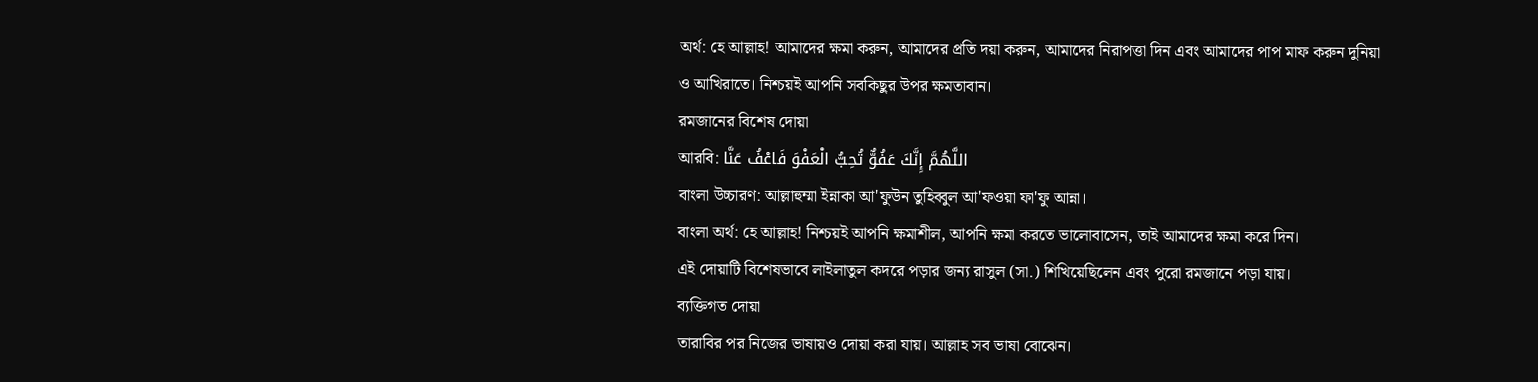অর্থ: হে আল্লাহ! আমাদের ক্ষমা করুন, আমাদের প্রতি দয়া করুন, আমাদের নিরাপত্তা দিন এবং আমাদের পাপ মাফ করুন দুনিয়া ও আখিরাতে। নিশ্চয়ই আপনি সবকিছুর উপর ক্ষমতাবান।
রমজানের বিশেষ দোয়া
আরবি: اللَّهُمَّ إِنَّكَ عَفُوٌّ تُحِبُّ الْعَفْوَ فَاعْفُ عَنَّا
বাংলা উচ্চারণ: আল্লাহুম্মা ইন্নাকা আ'ফুউন তুহিব্বুল আ'ফওয়া ফা'ফু আন্না।
বাংলা অর্থ: হে আল্লাহ! নিশ্চয়ই আপনি ক্ষমাশীল, আপনি ক্ষমা করতে ভালোবাসেন, তাই আমাদের ক্ষমা করে দিন।
এই দোয়াটি বিশেষভাবে লাইলাতুল কদরে পড়ার জন্য রাসুল (সা.) শিখিয়েছিলেন এবং পুরো রমজানে পড়া যায়।
ব্যক্তিগত দোয়া
তারাবির পর নিজের ভাষায়ও দোয়া করা যায়। আল্লাহ সব ভাষা বোঝেন।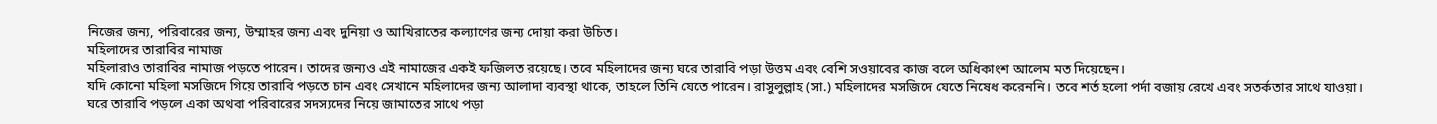নিজের জন্য, পরিবারের জন্য, উম্মাহর জন্য এবং দুনিয়া ও আখিরাতের কল্যাণের জন্য দোয়া করা উচিত।
মহিলাদের তারাবির নামাজ
মহিলারাও তারাবির নামাজ পড়তে পারেন। তাদের জন্যও এই নামাজের একই ফজিলত রয়েছে। তবে মহিলাদের জন্য ঘরে তারাবি পড়া উত্তম এবং বেশি সওয়াবের কাজ বলে অধিকাংশ আলেম মত দিয়েছেন।
যদি কোনো মহিলা মসজিদে গিয়ে তারাবি পড়তে চান এবং সেখানে মহিলাদের জন্য আলাদা ব্যবস্থা থাকে, তাহলে তিনি যেতে পারেন। রাসুলুল্লাহ (সা.) মহিলাদের মসজিদে যেতে নিষেধ করেননি। তবে শর্ত হলো পর্দা বজায় রেখে এবং সতর্কতার সাথে যাওয়া।
ঘরে তারাবি পড়লে একা অথবা পরিবারের সদস্যদের নিয়ে জামাতের সাথে পড়া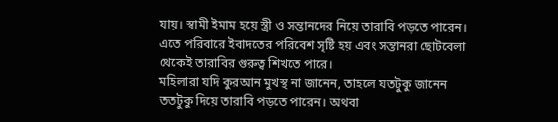যায়। স্বামী ইমাম হয়ে স্ত্রী ও সন্তানদের নিয়ে তারাবি পড়তে পারেন। এতে পরিবারে ইবাদতের পরিবেশ সৃষ্টি হয় এবং সন্তানরা ছোটবেলা থেকেই তারাবির গুরুত্ব শিখতে পারে।
মহিলারা যদি কুরআন মুখস্থ না জানেন, তাহলে যতটুকু জানেন ততটুকু দিয়ে তারাবি পড়তে পারেন। অথবা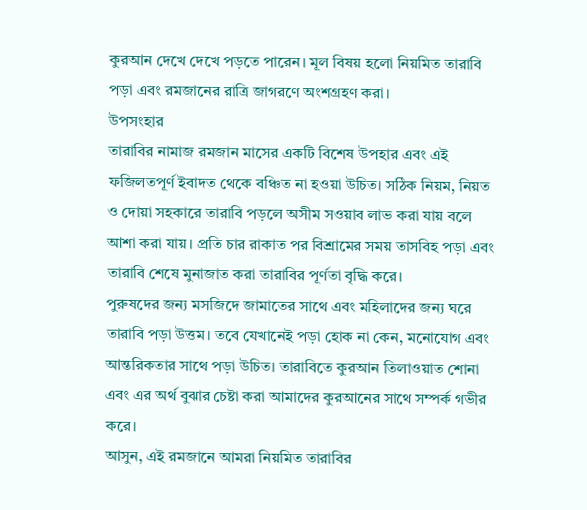কুরআন দেখে দেখে পড়তে পারেন। মূল বিষয় হলো নিয়মিত তারাবি পড়া এবং রমজানের রাত্রি জাগরণে অংশগ্রহণ করা।
উপসংহার
তারাবির নামাজ রমজান মাসের একটি বিশেষ উপহার এবং এই ফজিলতপূর্ণ ইবাদত থেকে বঞ্চিত না হওয়া উচিত। সঠিক নিয়ম, নিয়ত ও দোয়া সহকারে তারাবি পড়লে অসীম সওয়াব লাভ করা যায় বলে আশা করা যায়। প্রতি চার রাকাত পর বিশ্রামের সময় তাসবিহ পড়া এবং তারাবি শেষে মুনাজাত করা তারাবির পূর্ণতা বৃদ্ধি করে।
পুরুষদের জন্য মসজিদে জামাতের সাথে এবং মহিলাদের জন্য ঘরে তারাবি পড়া উত্তম। তবে যেখানেই পড়া হোক না কেন, মনোযোগ এবং আন্তরিকতার সাথে পড়া উচিত। তারাবিতে কুরআন তিলাওয়াত শোনা এবং এর অর্থ বুঝার চেষ্টা করা আমাদের কুরআনের সাথে সম্পর্ক গভীর করে।
আসুন, এই রমজানে আমরা নিয়মিত তারাবির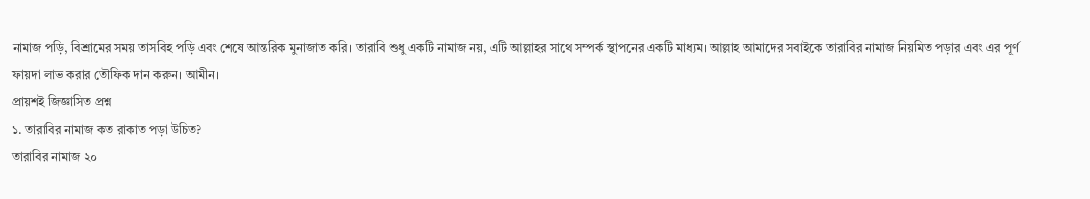নামাজ পড়ি, বিশ্রামের সময় তাসবিহ পড়ি এবং শেষে আন্তরিক মুনাজাত করি। তারাবি শুধু একটি নামাজ নয়, এটি আল্লাহর সাথে সম্পর্ক স্থাপনের একটি মাধ্যম। আল্লাহ আমাদের সবাইকে তারাবির নামাজ নিয়মিত পড়ার এবং এর পূর্ণ ফায়দা লাভ করার তৌফিক দান করুন। আমীন।
প্রায়শই জিজ্ঞাসিত প্রশ্ন
১. তারাবির নামাজ কত রাকাত পড়া উচিত?
তারাবির নামাজ ২০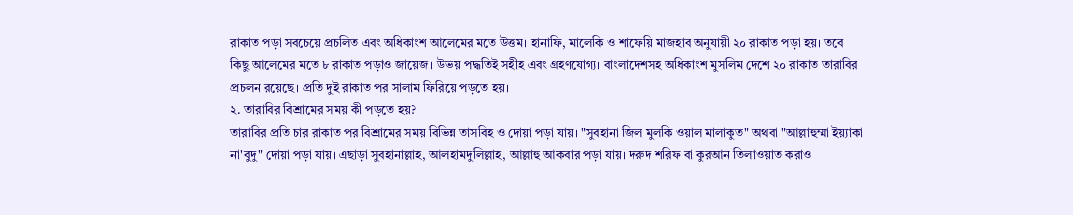রাকাত পড়া সবচেয়ে প্রচলিত এবং অধিকাংশ আলেমের মতে উত্তম। হানাফি, মালেকি ও শাফেয়ি মাজহাব অনুযায়ী ২০ রাকাত পড়া হয়। তবে কিছু আলেমের মতে ৮ রাকাত পড়াও জায়েজ। উভয় পদ্ধতিই সহীহ এবং গ্রহণযোগ্য। বাংলাদেশসহ অধিকাংশ মুসলিম দেশে ২০ রাকাত তারাবির প্রচলন রয়েছে। প্রতি দুই রাকাত পর সালাম ফিরিয়ে পড়তে হয়।
২. তারাবির বিশ্রামের সময় কী পড়তে হয়?
তারাবির প্রতি চার রাকাত পর বিশ্রামের সময় বিভিন্ন তাসবিহ ও দোয়া পড়া যায়। "সুবহানা জিল মুলকি ওয়াল মালাকুত" অথবা "আল্লাহুম্মা ইয়্যাকা না'বুদু" দোয়া পড়া যায়। এছাড়া সুবহানাল্লাহ, আলহামদুলিল্লাহ, আল্লাহু আকবার পড়া যায়। দরুদ শরিফ বা কুরআন তিলাওয়াত করাও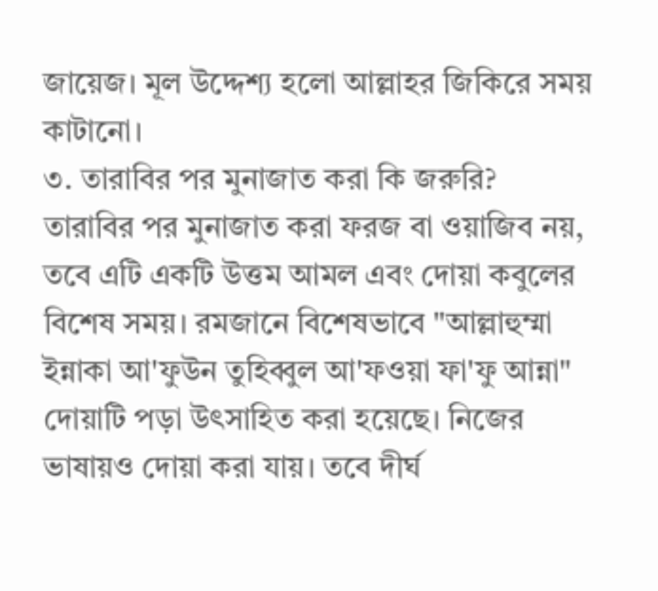জায়েজ। মূল উদ্দেশ্য হলো আল্লাহর জিকিরে সময় কাটানো।
৩. তারাবির পর মুনাজাত করা কি জরুরি?
তারাবির পর মুনাজাত করা ফরজ বা ওয়াজিব নয়, তবে এটি একটি উত্তম আমল এবং দোয়া কবুলের বিশেষ সময়। রমজানে বিশেষভাবে "আল্লাহুম্মা ইন্নাকা আ'ফুউন তুহিব্বুল আ'ফওয়া ফা'ফু আন্না" দোয়াটি পড়া উৎসাহিত করা হয়েছে। নিজের ভাষায়ও দোয়া করা যায়। তবে দীর্ঘ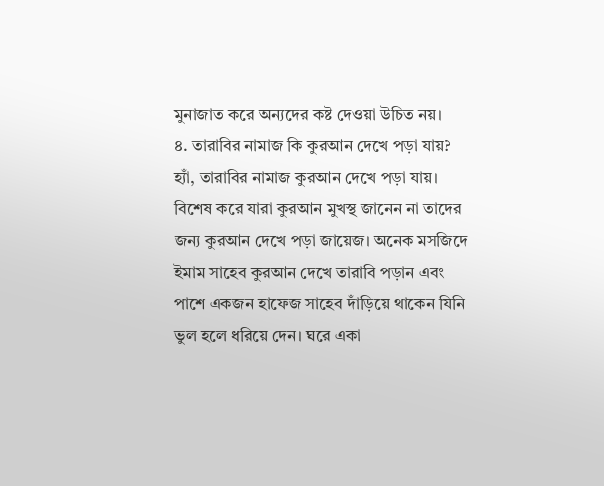মুনাজাত করে অন্যদের কষ্ট দেওয়া উচিত নয়।
৪. তারাবির নামাজ কি কুরআন দেখে পড়া যায়?
হ্যাঁ, তারাবির নামাজ কুরআন দেখে পড়া যায়। বিশেষ করে যারা কুরআন মুখস্থ জানেন না তাদের জন্য কুরআন দেখে পড়া জায়েজ। অনেক মসজিদে ইমাম সাহেব কুরআন দেখে তারাবি পড়ান এবং পাশে একজন হাফেজ সাহেব দাঁড়িয়ে থাকেন যিনি ভুল হলে ধরিয়ে দেন। ঘরে একা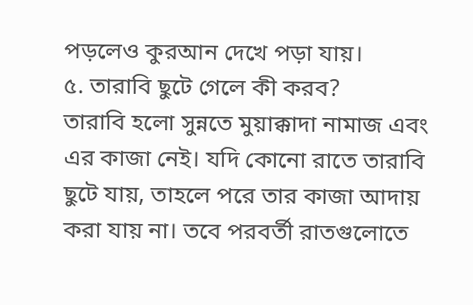পড়লেও কুরআন দেখে পড়া যায়।
৫. তারাবি ছুটে গেলে কী করব?
তারাবি হলো সুন্নতে মুয়াক্কাদা নামাজ এবং এর কাজা নেই। যদি কোনো রাতে তারাবি ছুটে যায়, তাহলে পরে তার কাজা আদায় করা যায় না। তবে পরবর্তী রাতগুলোতে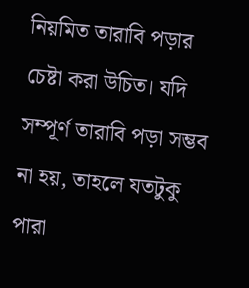নিয়মিত তারাবি পড়ার চেষ্টা করা উচিত। যদি সম্পূর্ণ তারাবি পড়া সম্ভব না হয়, তাহলে যতটুকু পারা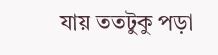যায় ততটুকু পড়া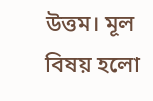উত্তম। মূল বিষয় হলো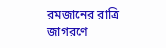রমজানের রাত্রি জাগরণে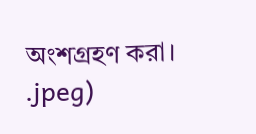অংশগ্রহণ করা।
.jpeg)